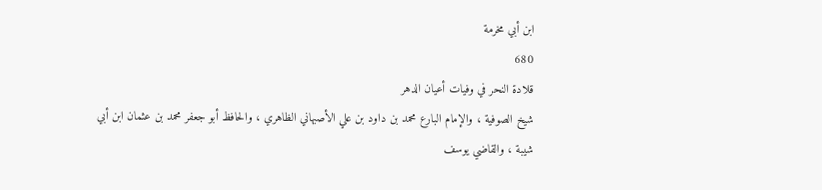ابن أبي مخرمة
680
قلادة النحر في وفيات أعيان الدهر
شيخ الصوفية ، والإمام البارع محمد بن داود بن علي الأصبهاني الظاهري ، والحافظ أبو جعفر محمد بن عثمان ابن أبي شيبة ، والقاضي يوسف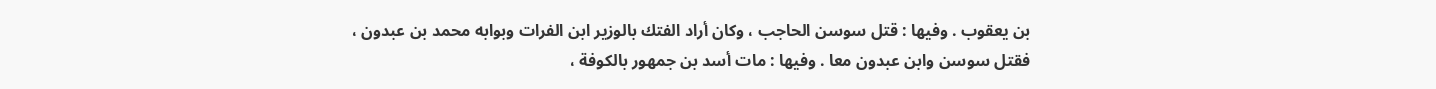بن يعقوب . وفيها : قتل سوسن الحاجب ، وكان أراد الفتك بالوزير ابن الفرات وبوابه محمد بن عبدون ، فقتل سوسن وابن عبدون معا . وفيها : مات أسد بن جمهور بالكوفة ،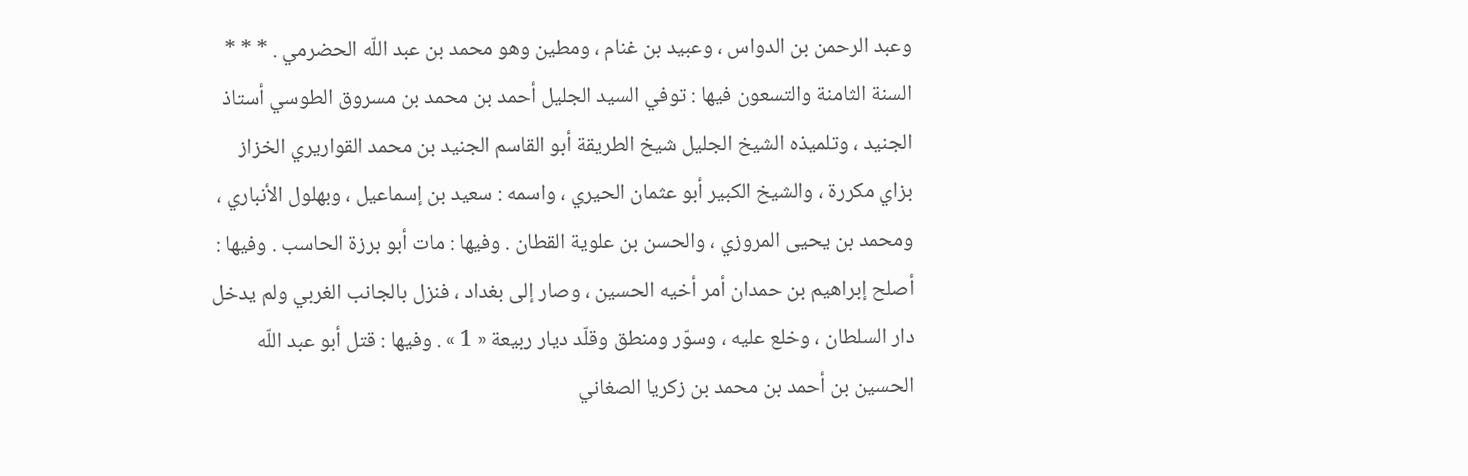وعبد الرحمن بن الدواس ، وعبيد بن غنام ، ومطين وهو محمد بن عبد اللّه الحضرمي . * * * السنة الثامنة والتسعون فيها : توفي السيد الجليل أحمد بن محمد بن مسروق الطوسي أستاذ الجنيد ، وتلميذه الشيخ الجليل شيخ الطريقة أبو القاسم الجنيد بن محمد القواريري الخزاز بزاي مكررة ، والشيخ الكبير أبو عثمان الحيري ، واسمه : سعيد بن إسماعيل ، وبهلول الأنباري ، ومحمد بن يحيى المروزي ، والحسن بن علوية القطان . وفيها : مات أبو برزة الحاسب . وفيها : أصلح إبراهيم بن حمدان أمر أخيه الحسين ، وصار إلى بغداد ، فنزل بالجانب الغربي ولم يدخل دار السلطان ، وخلع عليه ، وسوّر ومنطق وقلّد ديار ربيعة « 1 » . وفيها : قتل أبو عبد اللّه الحسين بن أحمد بن محمد بن زكريا الصغاني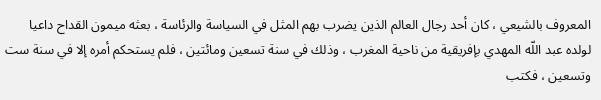المعروف بالشيعي ، كان أحد رجال العالم الذين يضرب بهم المثل في السياسة والرئاسة ، بعثه ميمون القداح داعيا لولده عبد اللّه المهدي بإفريقية من ناحية المغرب ، وذلك في سنة تسعين ومائتين ، فلم يستحكم أمره إلا في سنة ست وتسعين ، فكتب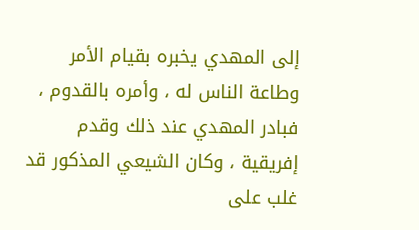إلى المهدي يخبره بقيام الأمر وطاعة الناس له ، وأمره بالقدوم ، فبادر المهدي عند ذلك وقدم إفريقية ، وكان الشيعي المذكور قد غلب على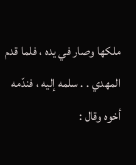ملكها وصار في يده ، فلما قدم المهدي . . سلمه إليه ، فندّمه أخوه وقال :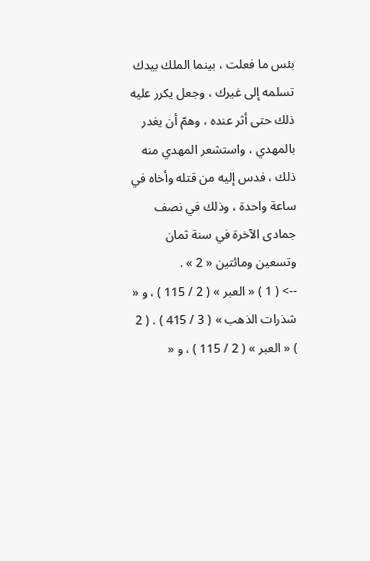بئس ما فعلت ، بينما الملك بيدك تسلمه إلى غيرك ، وجعل يكرر عليه ذلك حتى أثر عنده ، وهمّ أن يغدر بالمهدي ، واستشعر المهدي منه ذلك ، فدس إليه من قتله وأخاه في ساعة واحدة ، وذلك في نصف جمادى الآخرة في سنة ثمان وتسعين ومائتين « 2 » .
--> ( 1 ) « العبر » ( 2 / 115 ) ، و « شذرات الذهب » ( 3 / 415 ) . ( 2 ) « العبر » ( 2 / 115 ) ، و «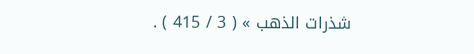شذرات الذهب » ( 3 / 415 ) .